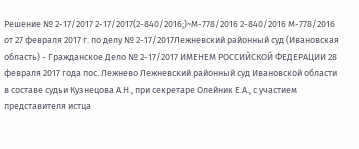Решение № 2-17/2017 2-17/2017(2-840/2016;)~М-778/2016 2-840/2016 М-778/2016 от 27 февраля 2017 г. по делу № 2-17/2017Лежневский районный суд (Ивановская область) - Гражданское Дело № 2-17/2017 ИМЕНЕМ РОССИЙСКОЙ ФЕДЕРАЦИИ 28 февраля 2017 года пос. Лежнево Лежневский районный суд Ивановской области в составе судьи Кузнецова А.Н., при секретаре Олейник Е.А., с участием представителя истца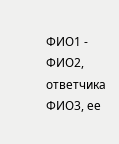ФИО1 - ФИО2, ответчика ФИО3, ее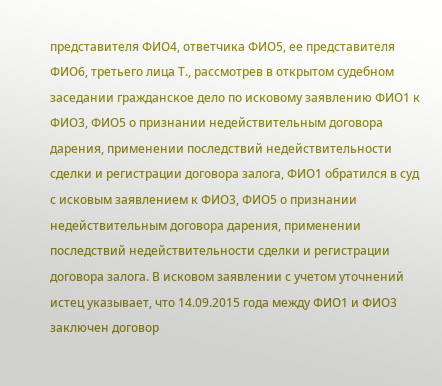представителя ФИО4, ответчика ФИО5, ее представителя ФИО6, третьего лица Т., рассмотрев в открытом судебном заседании гражданское дело по исковому заявлению ФИО1 к ФИО3, ФИО5 о признании недействительным договора дарения, применении последствий недействительности сделки и регистрации договора залога, ФИО1 обратился в суд с исковым заявлением к ФИО3, ФИО5 о признании недействительным договора дарения, применении последствий недействительности сделки и регистрации договора залога. В исковом заявлении с учетом уточнений истец указывает, что 14.09.2015 года между ФИО1 и ФИО3 заключен договор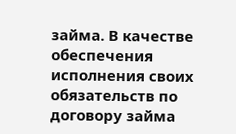займа. В качестве обеспечения исполнения своих обязательств по договору займа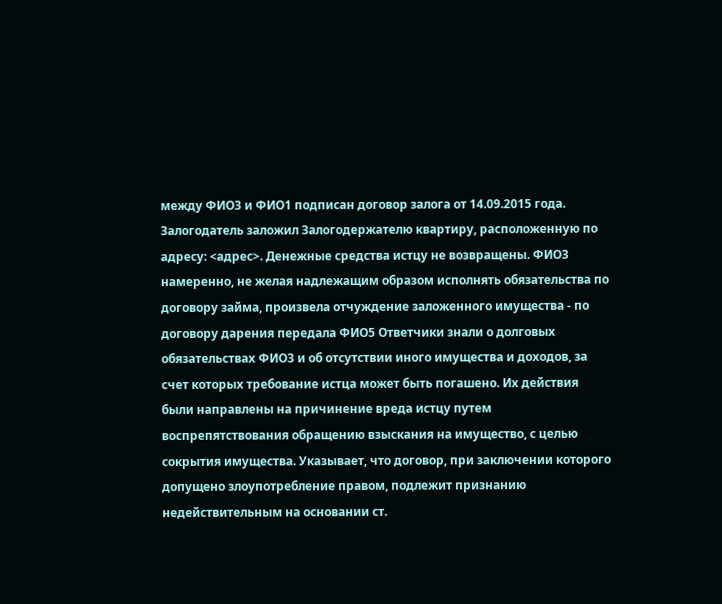между ФИО3 и ФИО1 подписан договор залога от 14.09.2015 года. Залогодатель заложил Залогодержателю квартиру, расположенную по адресу: <адрес>. Денежные средства истцу не возвращены. ФИО3 намеренно, не желая надлежащим образом исполнять обязательства по договору займа, произвела отчуждение заложенного имущества - по договору дарения передала ФИО5 Ответчики знали о долговых обязательствах ФИО3 и об отсутствии иного имущества и доходов, за счет которых требование истца может быть погашено. Их действия были направлены на причинение вреда истцу путем воспрепятствования обращению взыскания на имущество, с целью сокрытия имущества. Указывает, что договор, при заключении которого допущено злоупотребление правом, подлежит признанию недействительным на основании ст.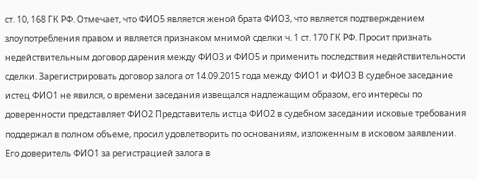ст. 10, 168 ГК РФ. Отмечает, что ФИО5 является женой брата ФИО3, что является подтверждением злоупотребления правом и является признаком мнимой сделки ч. 1 ст. 170 ГК РФ. Просит признать недействительным договор дарения между ФИО3 и ФИО5 и применить последствия недействительности сделки. Зарегистрировать договор залога от 14.09.2015 года между ФИО1 и ФИО3 В судебное заседание истец ФИО1 не явился, о времени заседания извещался надлежащим образом, его интересы по доверенности представляет ФИО2 Представитель истца ФИО2 в судебном заседании исковые требования поддержал в полном объеме, просил удовлетворить по основаниям, изложенным в исковом заявлении. Его доверитель ФИО1 за регистрацией залога в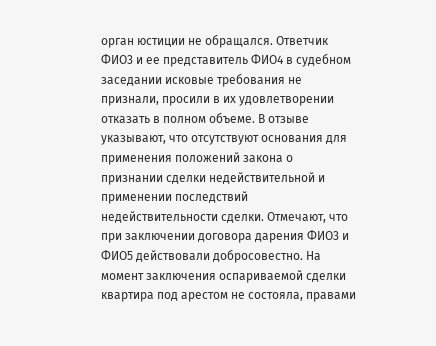орган юстиции не обращался. Ответчик ФИО3 и ее представитель ФИО4 в судебном заседании исковые требования не признали, просили в их удовлетворении отказать в полном объеме. В отзыве указывают, что отсутствуют основания для применения положений закона о признании сделки недействительной и применении последствий недействительности сделки. Отмечают, что при заключении договора дарения ФИО3 и ФИО5 действовали добросовестно. На момент заключения оспариваемой сделки квартира под арестом не состояла, правами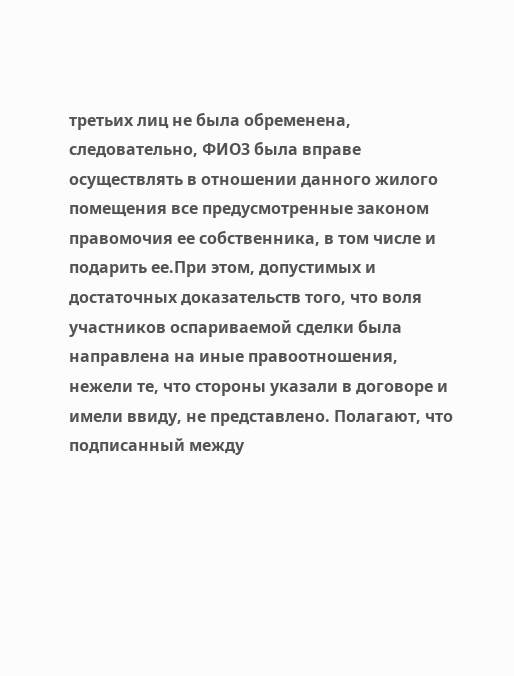третьих лиц не была обременена, следовательно, ФИО3 была вправе осуществлять в отношении данного жилого помещения все предусмотренные законом правомочия ее собственника, в том числе и подарить ее.При этом, допустимых и достаточных доказательств того, что воля участников оспариваемой сделки была направлена на иные правоотношения, нежели те, что стороны указали в договоре и имели ввиду, не представлено. Полагают, что подписанный между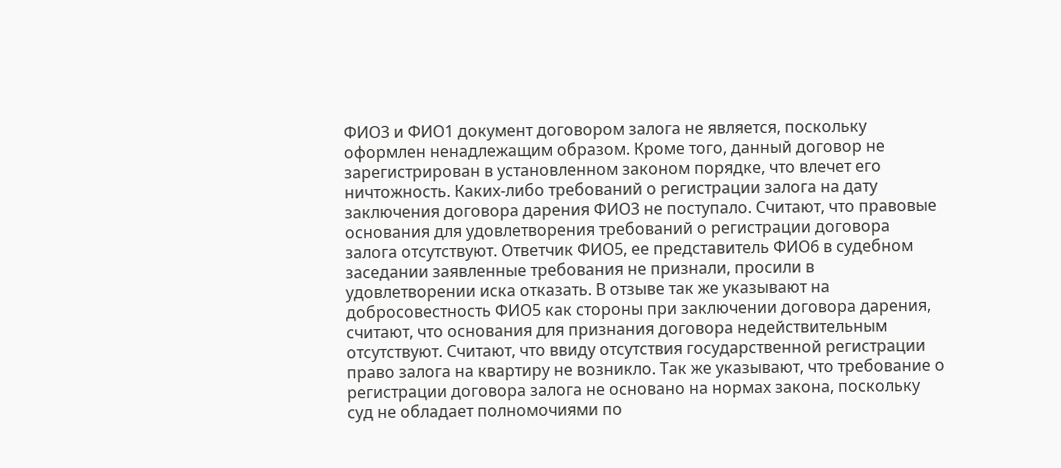ФИО3 и ФИО1 документ договором залога не является, поскольку оформлен ненадлежащим образом. Кроме того, данный договор не зарегистрирован в установленном законом порядке, что влечет его ничтожность. Каких-либо требований о регистрации залога на дату заключения договора дарения ФИО3 не поступало. Считают, что правовые основания для удовлетворения требований о регистрации договора залога отсутствуют. Ответчик ФИО5, ее представитель ФИО6 в судебном заседании заявленные требования не признали, просили в удовлетворении иска отказать. В отзыве так же указывают на добросовестность ФИО5 как стороны при заключении договора дарения, считают, что основания для признания договора недействительным отсутствуют. Считают, что ввиду отсутствия государственной регистрации право залога на квартиру не возникло. Так же указывают, что требование о регистрации договора залога не основано на нормах закона, поскольку суд не обладает полномочиями по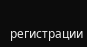регистрации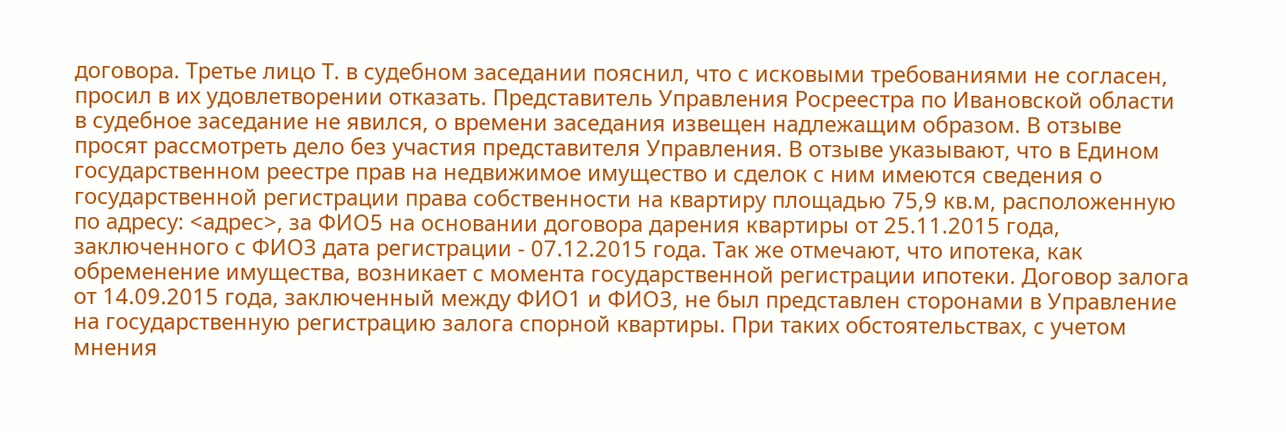договора. Третье лицо Т. в судебном заседании пояснил, что с исковыми требованиями не согласен, просил в их удовлетворении отказать. Представитель Управления Росреестра по Ивановской области в судебное заседание не явился, о времени заседания извещен надлежащим образом. В отзыве просят рассмотреть дело без участия представителя Управления. В отзыве указывают, что в Едином государственном реестре прав на недвижимое имущество и сделок с ним имеются сведения о государственной регистрации права собственности на квартиру площадью 75,9 кв.м, расположенную по адресу: <адрес>, за ФИО5 на основании договора дарения квартиры от 25.11.2015 года, заключенного с ФИО3 дата регистрации - 07.12.2015 года. Так же отмечают, что ипотека, как обременение имущества, возникает с момента государственной регистрации ипотеки. Договор залога от 14.09.2015 года, заключенный между ФИО1 и ФИО3, не был представлен сторонами в Управление на государственную регистрацию залога спорной квартиры. При таких обстоятельствах, с учетом мнения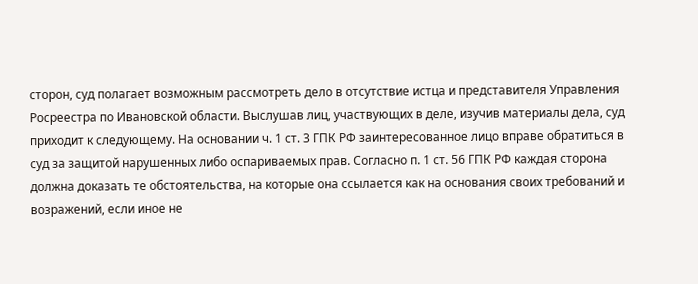сторон, суд полагает возможным рассмотреть дело в отсутствие истца и представителя Управления Росреестра по Ивановской области. Выслушав лиц, участвующих в деле, изучив материалы дела, суд приходит к следующему. На основании ч. 1 ст. 3 ГПК РФ заинтересованное лицо вправе обратиться в суд за защитой нарушенных либо оспариваемых прав. Согласно п. 1 ст. 56 ГПК РФ каждая сторона должна доказать те обстоятельства, на которые она ссылается как на основания своих требований и возражений, если иное не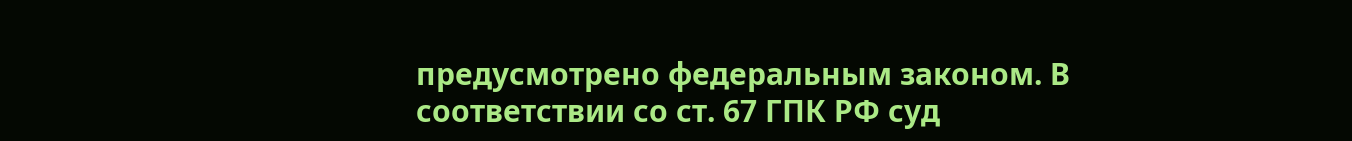предусмотрено федеральным законом. В соответствии со ст. 67 ГПК РФ суд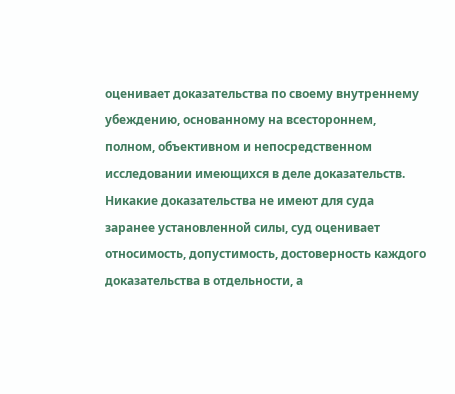оценивает доказательства по своему внутреннему убеждению, основанному на всестороннем, полном, объективном и непосредственном исследовании имеющихся в деле доказательств. Никакие доказательства не имеют для суда заранее установленной силы, суд оценивает относимость, допустимость, достоверность каждого доказательства в отдельности, а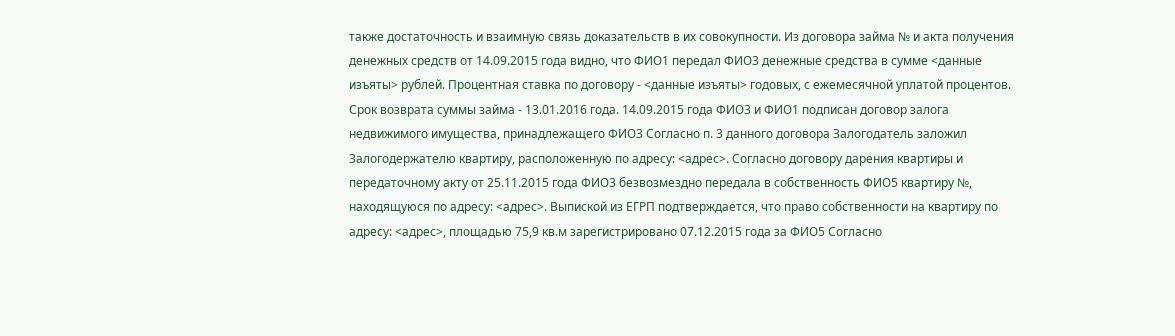также достаточность и взаимную связь доказательств в их совокупности. Из договора займа № и акта получения денежных средств от 14.09.2015 года видно, что ФИО1 передал ФИО3 денежные средства в сумме <данные изъяты> рублей. Процентная ставка по договору - <данные изъяты> годовых, с ежемесячной уплатой процентов. Срок возврата суммы займа - 13.01.2016 года. 14.09.2015 года ФИО3 и ФИО1 подписан договор залога недвижимого имущества, принадлежащего ФИО3 Согласно п. 3 данного договора Залогодатель заложил Залогодержателю квартиру, расположенную по адресу: <адрес>. Согласно договору дарения квартиры и передаточному акту от 25.11.2015 года ФИО3 безвозмездно передала в собственность ФИО5 квартиру №, находящуюся по адресу: <адрес>. Выпиской из ЕГРП подтверждается, что право собственности на квартиру по адресу: <адрес>, площадью 75,9 кв.м зарегистрировано 07.12.2015 года за ФИО5 Согласно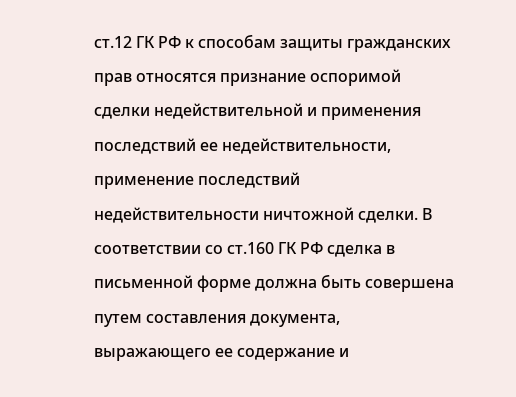ст.12 ГК РФ к способам защиты гражданских прав относятся признание оспоримой сделки недействительной и применения последствий ее недействительности, применение последствий недействительности ничтожной сделки. В соответствии со ст.160 ГК РФ сделка в письменной форме должна быть совершена путем составления документа, выражающего ее содержание и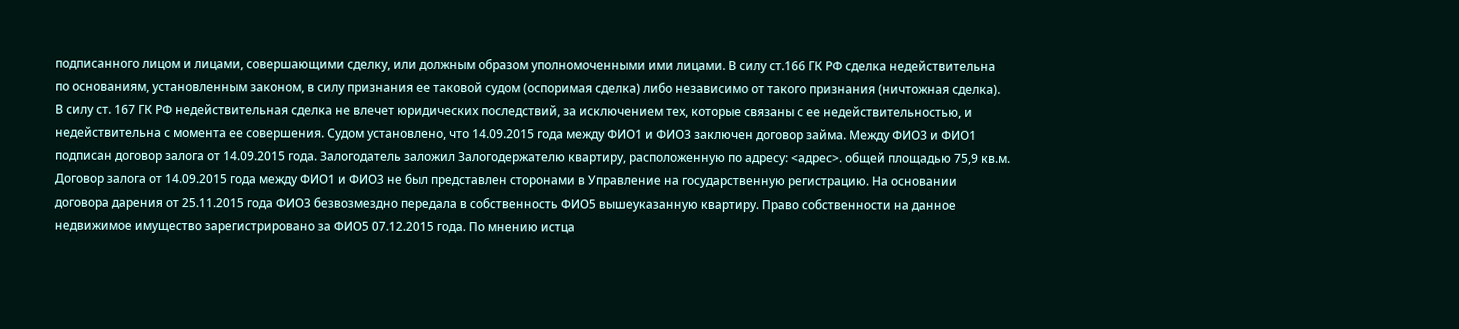подписанного лицом и лицами, совершающими сделку, или должным образом уполномоченными ими лицами. В силу ст.166 ГК РФ сделка недействительна по основаниям, установленным законом, в силу признания ее таковой судом (оспоримая сделка) либо независимо от такого признания (ничтожная сделка). В силу ст. 167 ГК РФ недействительная сделка не влечет юридических последствий, за исключением тех, которые связаны с ее недействительностью, и недействительна с момента ее совершения. Судом установлено, что 14.09.2015 года между ФИО1 и ФИО3 заключен договор займа. Между ФИО3 и ФИО1 подписан договор залога от 14.09.2015 года. Залогодатель заложил Залогодержателю квартиру, расположенную по адресу: <адрес>. общей площадью 75,9 кв.м. Договор залога от 14.09.2015 года между ФИО1 и ФИО3 не был представлен сторонами в Управление на государственную регистрацию. На основании договора дарения от 25.11.2015 года ФИО3 безвозмездно передала в собственность ФИО5 вышеуказанную квартиру. Право собственности на данное недвижимое имущество зарегистрировано за ФИО5 07.12.2015 года. По мнению истца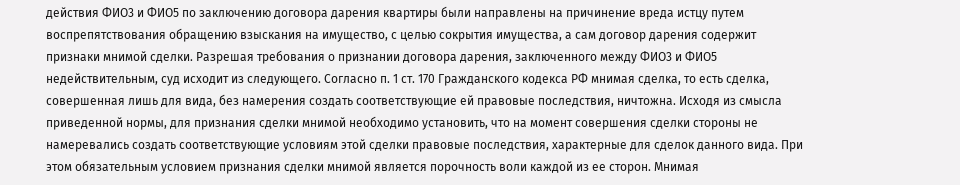действия ФИО3 и ФИО5 по заключению договора дарения квартиры были направлены на причинение вреда истцу путем воспрепятствования обращению взыскания на имущество, с целью сокрытия имущества, а сам договор дарения содержит признаки мнимой сделки. Разрешая требования о признании договора дарения, заключенного между ФИО3 и ФИО5 недействительным, суд исходит из следующего. Согласно п. 1 ст. 170 Гражданского кодекса РФ мнимая сделка, то есть сделка, совершенная лишь для вида, без намерения создать соответствующие ей правовые последствия, ничтожна. Исходя из смысла приведенной нормы, для признания сделки мнимой необходимо установить, что на момент совершения сделки стороны не намеревались создать соответствующие условиям этой сделки правовые последствия, характерные для сделок данного вида. При этом обязательным условием признания сделки мнимой является порочность воли каждой из ее сторон. Мнимая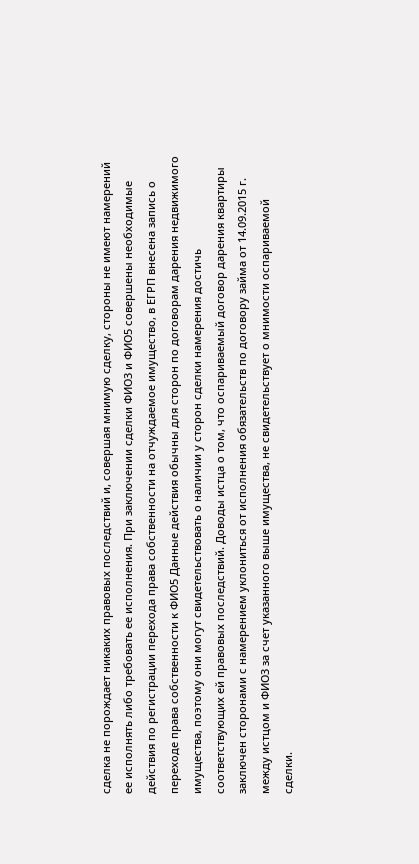сделка не порождает никаких правовых последствий и, совершая мнимую сделку, стороны не имеют намерений ее исполнять либо требовать ее исполнения. При заключении сделки ФИО3 и ФИО5 совершены необходимые действия по регистрации перехода права собственности на отчуждаемое имущество, в ЕГРП внесена запись о переходе права собственности к ФИО5 Данные действия обычны для сторон по договорам дарения недвижимого имущества, поэтому они могут свидетельствовать о наличии у сторон сделки намерения достичь соответствующих ей правовых последствий. Доводы истца о том, что оспариваемый договор дарения квартиры заключен сторонами с намерением уклониться от исполнения обязательств по договору займа от 14.09.2015 г. между истцом и ФИО3 за счет указанного выше имущества, не свидетельствует о мнимости оспариваемой сделки.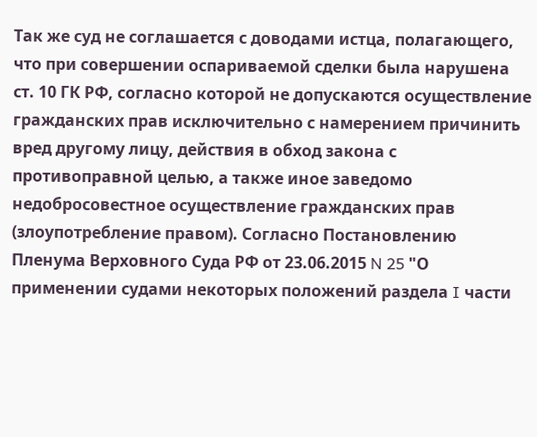Так же суд не соглашается с доводами истца, полагающего, что при совершении оспариваемой сделки была нарушена ст. 10 ГК РФ, согласно которой не допускаются осуществление гражданских прав исключительно с намерением причинить вред другому лицу, действия в обход закона с противоправной целью, а также иное заведомо недобросовестное осуществление гражданских прав (злоупотребление правом). Согласно Постановлению Пленума Верховного Суда РФ от 23.06.2015 N 25 "О применении судами некоторых положений раздела I части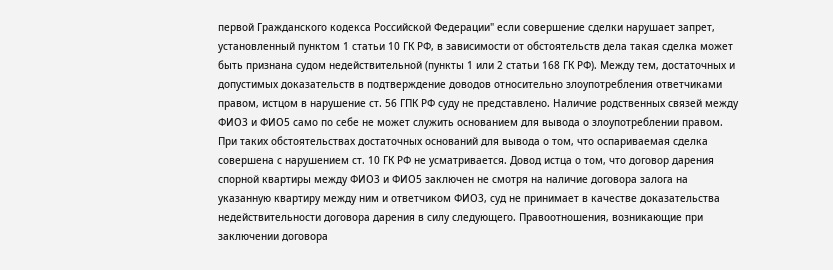первой Гражданского кодекса Российской Федерации" если совершение сделки нарушает запрет, установленный пунктом 1 статьи 10 ГК РФ, в зависимости от обстоятельств дела такая сделка может быть признана судом недействительной (пункты 1 или 2 статьи 168 ГК РФ). Между тем, достаточных и допустимых доказательств в подтверждение доводов относительно злоупотребления ответчиками правом, истцом в нарушение ст. 56 ГПК РФ суду не представлено. Наличие родственных связей между ФИО3 и ФИО5 само по себе не может служить основанием для вывода о злоупотреблении правом. При таких обстоятельствах достаточных оснований для вывода о том, что оспариваемая сделка совершена с нарушением ст. 10 ГК РФ не усматривается. Довод истца о том, что договор дарения спорной квартиры между ФИО3 и ФИО5 заключен не смотря на наличие договора залога на указанную квартиру между ним и ответчиком ФИО3, суд не принимает в качестве доказательства недействительности договора дарения в силу следующего. Правоотношения, возникающие при заключении договора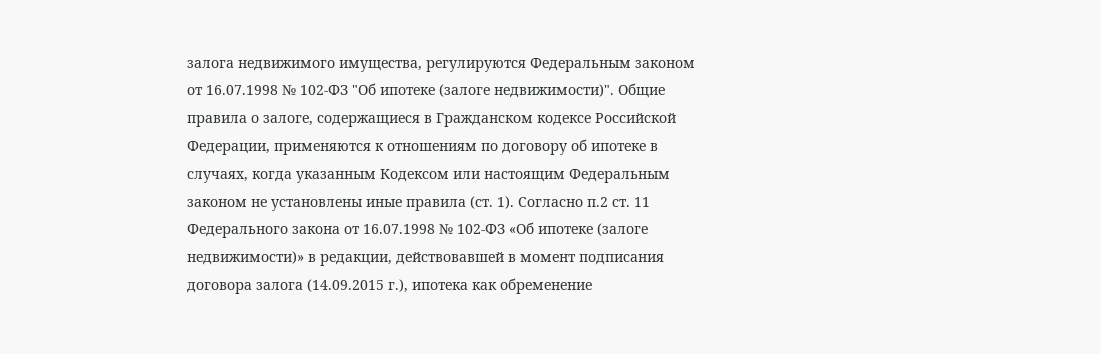залога недвижимого имущества, регулируются Федеральным законом от 16.07.1998 № 102-ФЗ "Об ипотеке (залоге недвижимости)". Общие правила о залоге, содержащиеся в Гражданском кодексе Российской Федерации, применяются к отношениям по договору об ипотеке в случаях, когда указанным Кодексом или настоящим Федеральным законом не установлены иные правила (ст. 1). Согласно п.2 ст. 11 Федерального закона от 16.07.1998 № 102-ФЗ «Об ипотеке (залоге недвижимости)» в редакции, действовавшей в момент подписания договора залога (14.09.2015 г.), ипотека как обременение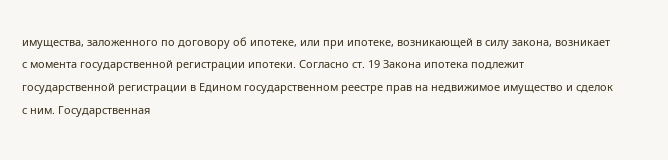имущества, заложенного по договору об ипотеке, или при ипотеке, возникающей в силу закона, возникает с момента государственной регистрации ипотеки. Согласно ст. 19 Закона ипотека подлежит государственной регистрации в Едином государственном реестре прав на недвижимое имущество и сделок с ним. Государственная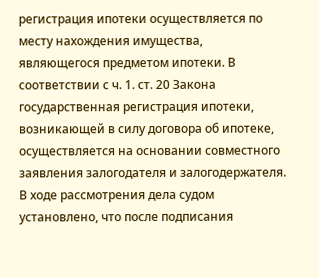регистрация ипотеки осуществляется по месту нахождения имущества, являющегося предметом ипотеки. В соответствии с ч. 1. ст. 20 Закона государственная регистрация ипотеки, возникающей в силу договора об ипотеке, осуществляется на основании совместного заявления залогодателя и залогодержателя. В ходе рассмотрения дела судом установлено, что после подписания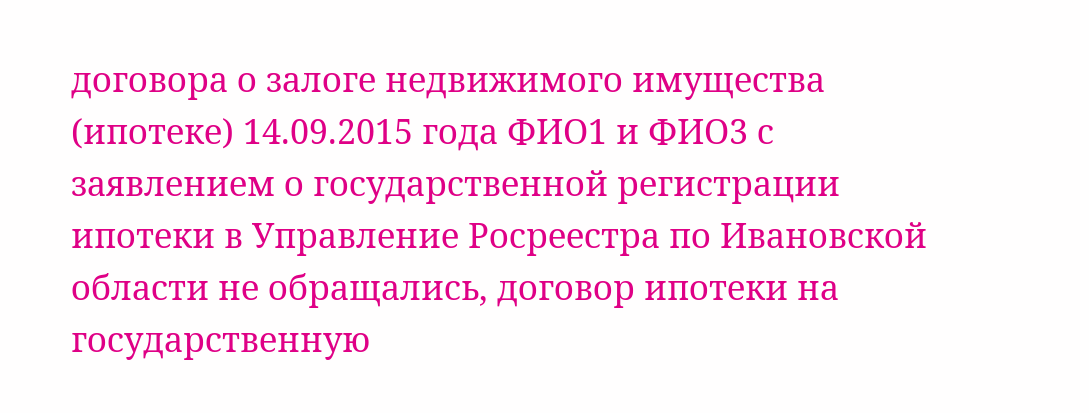договора о залоге недвижимого имущества (ипотеке) 14.09.2015 года ФИО1 и ФИО3 с заявлением о государственной регистрации ипотеки в Управление Росреестра по Ивановской области не обращались, договор ипотеки на государственную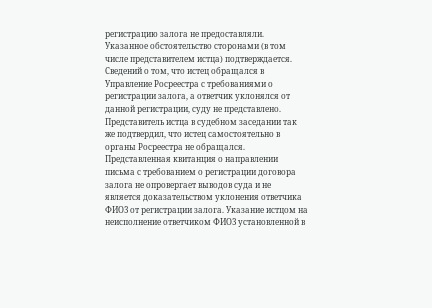регистрацию залога не предоставляли. Указанное обстоятельство сторонами (в том числе представителем истца) подтверждается. Сведений о том, что истец обращался в Управление Росреестра с требованиями о регистрации залога, а ответчик уклонялся от данной регистрации, суду не представлено. Представитель истца в судебном заседании так же подтвердил, что истец самостоятельно в органы Росреестра не обращался. Представленная квитанция о направлении письма с требованием о регистрации договора залога не опровергает выводов суда и не является доказательством уклонения ответчика ФИО3 от регистрации залога. Указание истцом на неисполнение ответчиком ФИО3 установленной в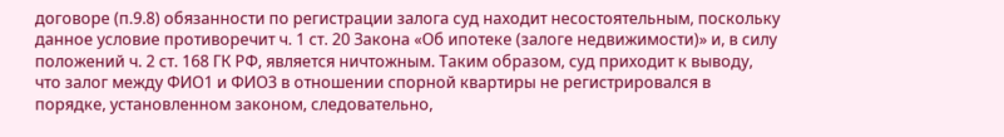договоре (п.9.8) обязанности по регистрации залога суд находит несостоятельным, поскольку данное условие противоречит ч. 1 ст. 20 Закона «Об ипотеке (залоге недвижимости)» и, в силу положений ч. 2 ст. 168 ГК РФ, является ничтожным. Таким образом, суд приходит к выводу, что залог между ФИО1 и ФИО3 в отношении спорной квартиры не регистрировался в порядке, установленном законом, следовательно,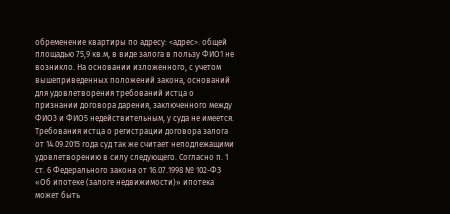обременение квартиры по адресу: <адрес>. общей площадью 75,9 кв.м, в виде залога в пользу ФИО1 не возникло. На основании изложенного, с учетом вышеприведенных положений закона, оснований для удовлетворения требований истца о признании договора дарения, заключенного между ФИО3 и ФИО5 недействительным, у суда не имеется. Требования истца о регистрации договора залога от 14.09.2015 года суд так же считает неподлежащими удовлетворению в силу следующего. Согласно п. 1 ст. 6 Федерального закона от 16.07.1998 № 102-ФЗ «Об ипотеке (залоге недвижимости)» ипотека может быть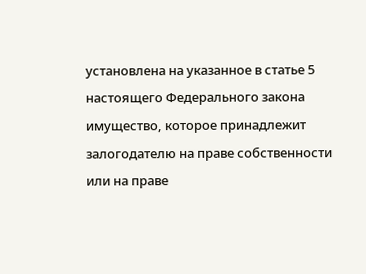установлена на указанное в статье 5 настоящего Федерального закона имущество, которое принадлежит залогодателю на праве собственности или на праве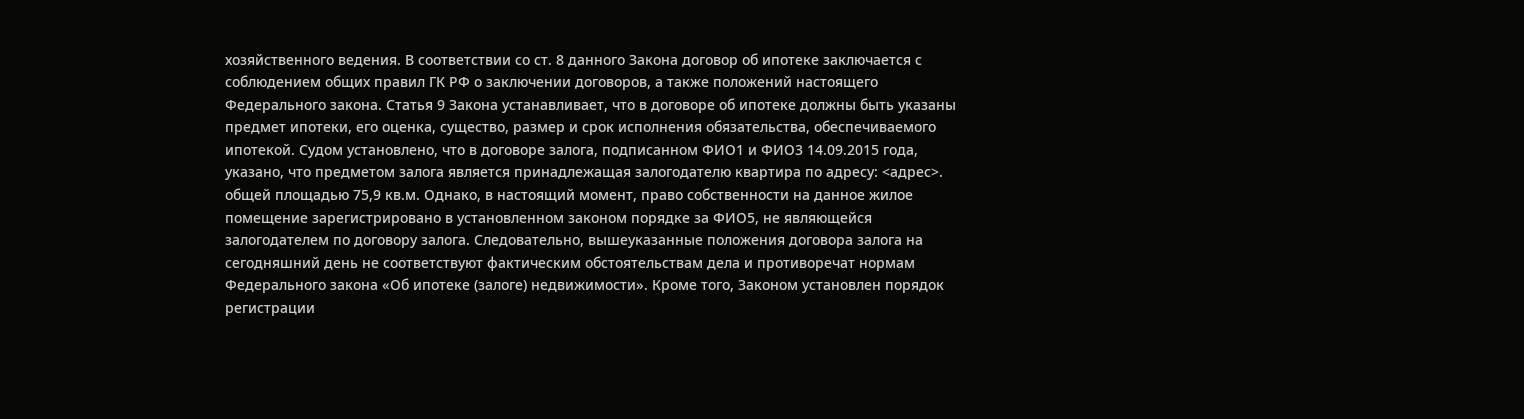хозяйственного ведения. В соответствии со ст. 8 данного Закона договор об ипотеке заключается с соблюдением общих правил ГК РФ о заключении договоров, а также положений настоящего Федерального закона. Статья 9 Закона устанавливает, что в договоре об ипотеке должны быть указаны предмет ипотеки, его оценка, существо, размер и срок исполнения обязательства, обеспечиваемого ипотекой. Судом установлено, что в договоре залога, подписанном ФИО1 и ФИО3 14.09.2015 года, указано, что предметом залога является принадлежащая залогодателю квартира по адресу: <адрес>. общей площадью 75,9 кв.м. Однако, в настоящий момент, право собственности на данное жилое помещение зарегистрировано в установленном законом порядке за ФИО5, не являющейся залогодателем по договору залога. Следовательно, вышеуказанные положения договора залога на сегодняшний день не соответствуют фактическим обстоятельствам дела и противоречат нормам Федерального закона «Об ипотеке (залоге) недвижимости». Кроме того, Законом установлен порядок регистрации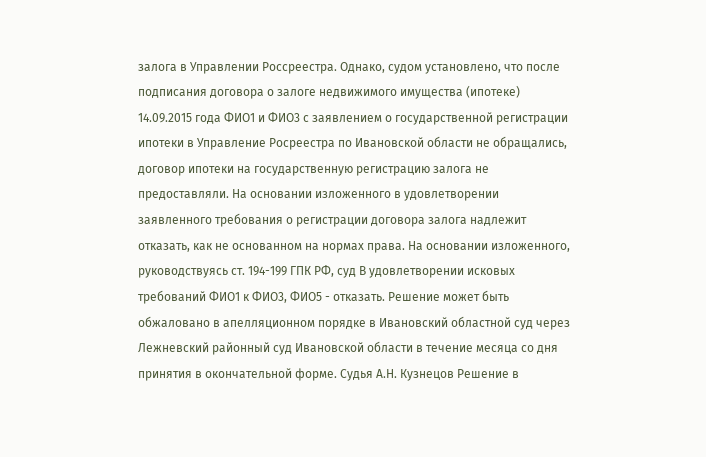залога в Управлении Россреестра. Однако, судом установлено, что после подписания договора о залоге недвижимого имущества (ипотеке) 14.09.2015 года ФИО1 и ФИО3 с заявлением о государственной регистрации ипотеки в Управление Росреестра по Ивановской области не обращались, договор ипотеки на государственную регистрацию залога не предоставляли. На основании изложенного в удовлетворении заявленного требования о регистрации договора залога надлежит отказать, как не основанном на нормах права. На основании изложенного, руководствуясь ст. 194-199 ГПК РФ, суд В удовлетворении исковых требований ФИО1 к ФИО3, ФИО5 - отказать. Решение может быть обжаловано в апелляционном порядке в Ивановский областной суд через Лежневский районный суд Ивановской области в течение месяца со дня принятия в окончательной форме. Судья А.Н. Кузнецов Решение в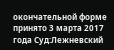окончательной форме принято 3 марта 2017 года Суд:Лежневский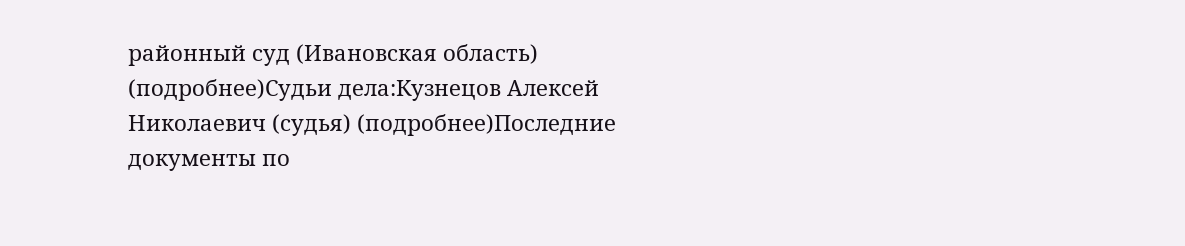районный суд (Ивановская область) (подробнее)Судьи дела:Кузнецов Алексей Николаевич (судья) (подробнее)Последние документы по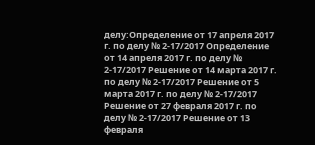делу:Определение от 17 апреля 2017 г. по делу № 2-17/2017 Определение от 14 апреля 2017 г. по делу № 2-17/2017 Решение от 14 марта 2017 г. по делу № 2-17/2017 Решение от 5 марта 2017 г. по делу № 2-17/2017 Решение от 27 февраля 2017 г. по делу № 2-17/2017 Решение от 13 февраля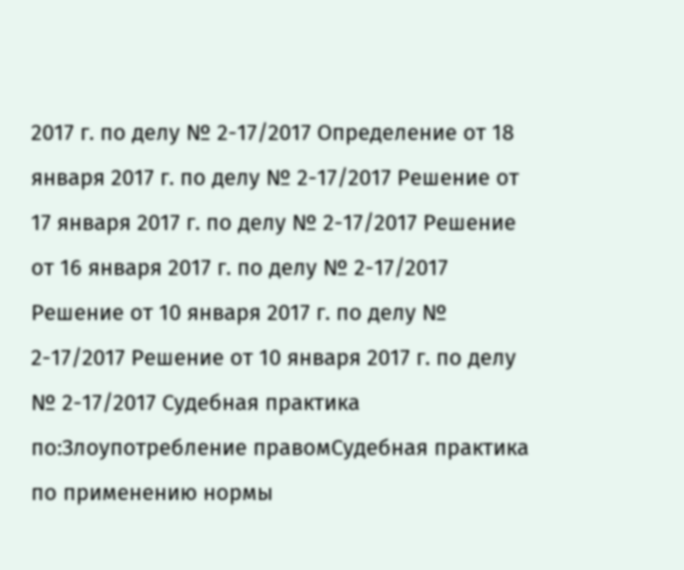2017 г. по делу № 2-17/2017 Определение от 18 января 2017 г. по делу № 2-17/2017 Решение от 17 января 2017 г. по делу № 2-17/2017 Решение от 16 января 2017 г. по делу № 2-17/2017 Решение от 10 января 2017 г. по делу № 2-17/2017 Решение от 10 января 2017 г. по делу № 2-17/2017 Судебная практика по:Злоупотребление правомСудебная практика по применению нормы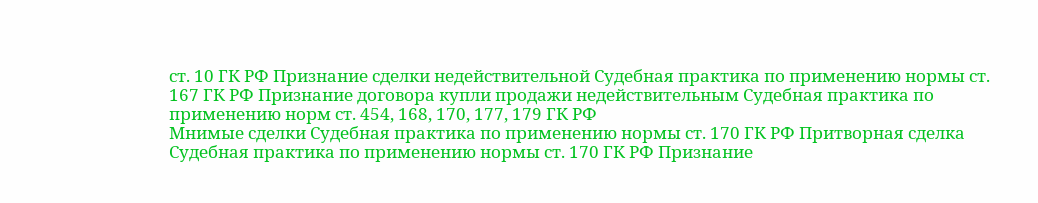ст. 10 ГК РФ Признание сделки недействительной Судебная практика по применению нормы ст. 167 ГК РФ Признание договора купли продажи недействительным Судебная практика по применению норм ст. 454, 168, 170, 177, 179 ГК РФ
Мнимые сделки Судебная практика по применению нормы ст. 170 ГК РФ Притворная сделка Судебная практика по применению нормы ст. 170 ГК РФ Признание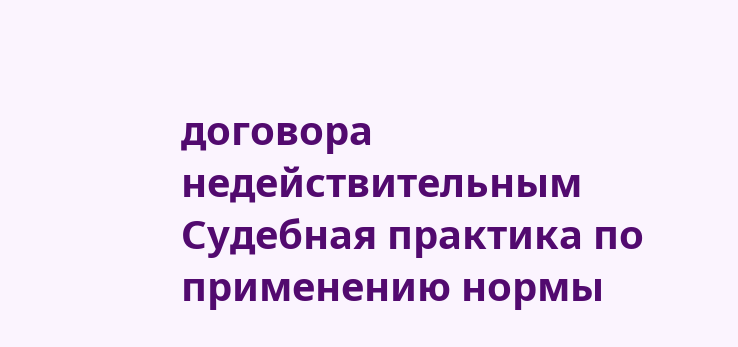договора недействительным Судебная практика по применению нормы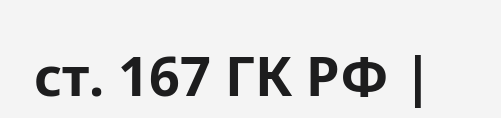ст. 167 ГК РФ |